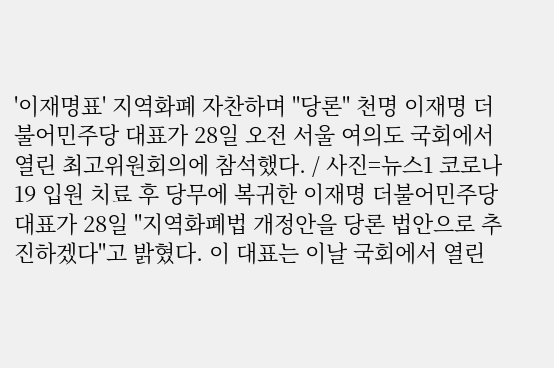'이재명표' 지역화폐 자찬하며 "당론" 천명 이재명 더불어민주당 대표가 28일 오전 서울 여의도 국회에서 열린 최고위원회의에 참석했다. / 사진=뉴스1 코로나19 입원 치료 후 당무에 복귀한 이재명 더불어민주당 대표가 28일 "지역화폐법 개정안을 당론 법안으로 추진하겠다"고 밝혔다. 이 대표는 이날 국회에서 열린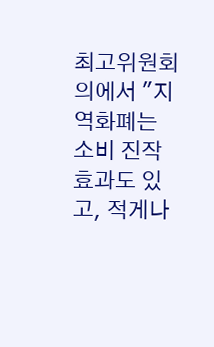최고위원회의에서 "지역화폐는 소비 진작 효과도 있고, 적게나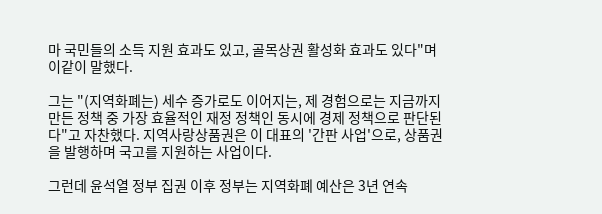마 국민들의 소득 지원 효과도 있고, 골목상권 활성화 효과도 있다"며 이같이 말했다.

그는 "(지역화폐는) 세수 증가로도 이어지는, 제 경험으로는 지금까지 만든 정책 중 가장 효율적인 재정 정책인 동시에 경제 정책으로 판단된다"고 자찬했다. 지역사랑상품권은 이 대표의 '간판 사업'으로, 상품권을 발행하며 국고를 지원하는 사업이다.

그런데 윤석열 정부 집권 이후 정부는 지역화폐 예산은 3년 연속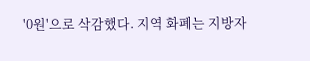'0원'으로 삭감했다. 지역 화폐는 지방자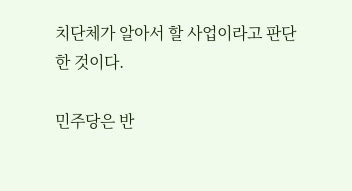치단체가 알아서 할 사업이라고 판단한 것이다.

민주당은 반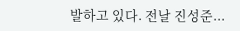발하고 있다. 전날 진성준...